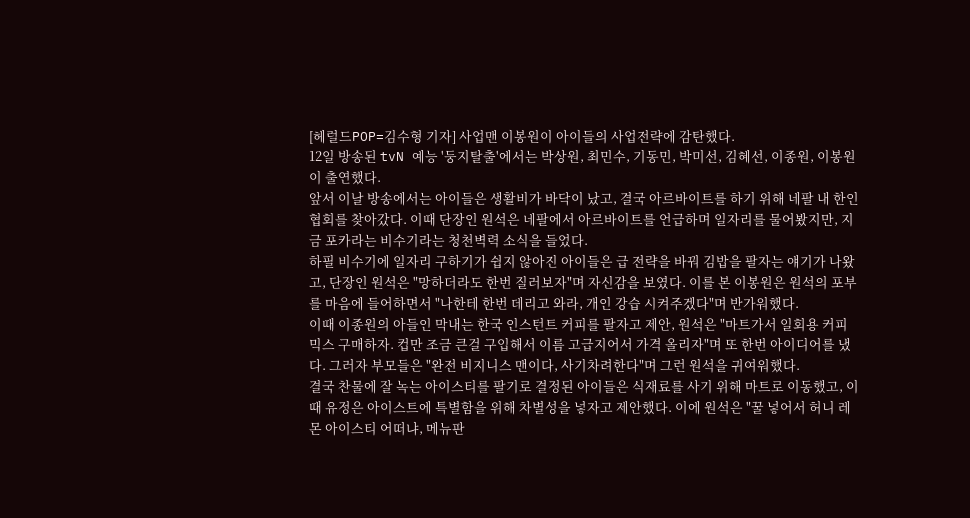[헤럴드POP=김수형 기자] 사업맨 이봉원이 아이들의 사업전략에 감탄했다.
12일 방송된 tvN 예능 '둥지탈출'에서는 박상원, 최민수, 기동민, 박미선, 김혜선, 이종원, 이봉원이 출연했다.
앞서 이날 방송에서는 아이들은 생활비가 바닥이 났고, 결국 아르바이트를 하기 위해 네팔 내 한인협회를 찾아갔다. 이때 단장인 원석은 네팔에서 아르바이트를 언급하며 일자리를 물어봤지만, 지금 포카라는 비수기라는 청천벽력 소식을 들었다.
하필 비수기에 일자리 구하기가 쉽지 않아진 아이들은 급 전략을 바꿔 김밥을 팔자는 얘기가 나왔고, 단장인 원석은 "망하더라도 한번 질러보자"며 자신감을 보였다. 이를 본 이봉원은 원석의 포부를 마음에 들어하면서 "나한테 한번 데리고 와라, 개인 강습 시켜주겠다"며 반가워했다.
이때 이종원의 아들인 막내는 한국 인스턴트 커피를 팔자고 제안, 원석은 "마트가서 일회용 커피믹스 구매하자. 컵만 조금 큰걸 구입해서 이름 고급지어서 가격 올리자"며 또 한번 아이디어를 냈다. 그러자 부모들은 "완전 비지니스 맨이다, 사기차려한다"며 그런 원석을 귀여워했다.
결국 찬물에 잘 녹는 아이스티를 팔기로 결정된 아이들은 식재료를 사기 위해 마트로 이동했고, 이때 유정은 아이스트에 특별함을 위해 차별성을 넣자고 제안했다. 이에 원석은 "꿀 넣어서 허니 레몬 아이스티 어떠냐, 메뉴판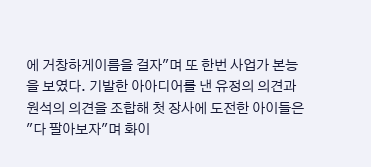에 거창하게이름을 걸자"며 또 한번 사업가 본능을 보였다. 기발한 아아디어를 낸 유정의 의견과 원석의 의견을 조합해 첫 장사에 도전한 아이들은 "다 팔아보자"며 화이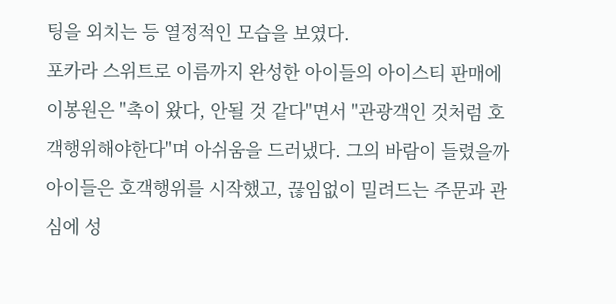팅을 외치는 등 열정적인 모습을 보였다.
포카라 스위트로 이름까지 완성한 아이들의 아이스티 판매에 이봉원은 "촉이 왔다, 안될 것 같다"면서 "관광객인 것처럼 호객행위해야한다"며 아쉬움을 드러냈다. 그의 바람이 들렸을까 아이들은 호객행위를 시작했고, 끊임없이 밀려드는 주문과 관심에 성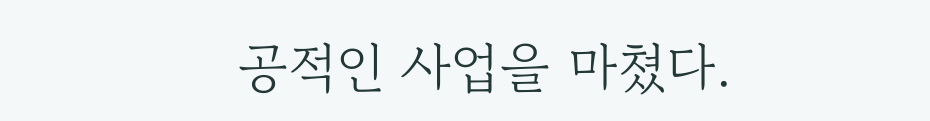공적인 사업을 마쳤다.